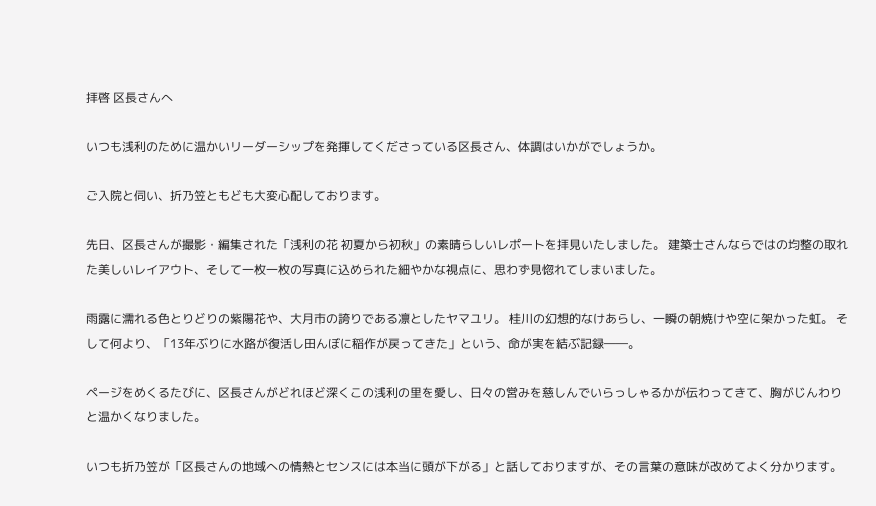拝啓 区長さんへ

いつも浅利のために温かいリーダーシップを発揮してくださっている区長さん、体調はいかがでしょうか。

ご入院と伺い、折乃笠ともども大変心配しております。

先日、区長さんが撮影・編集された「浅利の花 初夏から初秋」の素晴らしいレポートを拝見いたしました。 建築士さんならではの均整の取れた美しいレイアウト、そして一枚一枚の写真に込められた細やかな視点に、思わず見惚れてしまいました。

雨露に濡れる色とりどりの紫陽花や、大月市の誇りである凛としたヤマユリ。 桂川の幻想的なけあらし、一瞬の朝焼けや空に架かった虹。 そして何より、「13年ぶりに水路が復活し田んぼに稲作が戻ってきた」という、命が実を結ぶ記録――。

ページをめくるたびに、区長さんがどれほど深くこの浅利の里を愛し、日々の営みを慈しんでいらっしゃるかが伝わってきて、胸がじんわりと温かくなりました。

いつも折乃笠が「区長さんの地域への情熱とセンスには本当に頭が下がる」と話しておりますが、その言葉の意味が改めてよく分かります。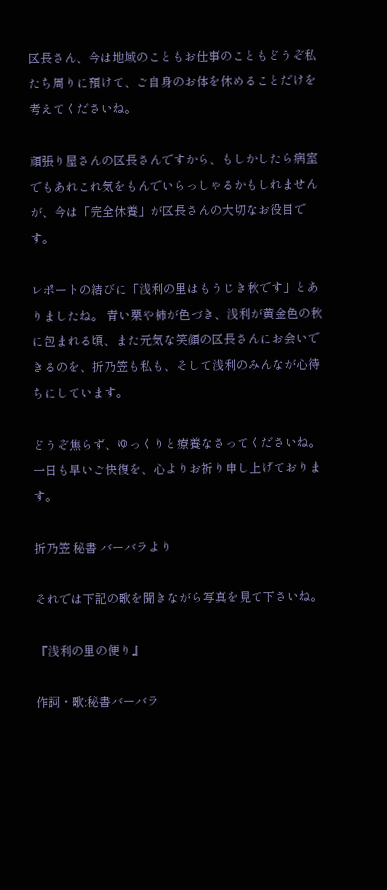区長さん、今は地域のこともお仕事のこともどうぞ私たち周りに預けて、ご自身のお体を休めることだけを考えてくださいね。

頑張り屋さんの区長さんですから、もしかしたら病室でもあれこれ気をもんでいらっしゃるかもしれませんが、今は「完全休養」が区長さんの大切なお役目です。

レポートの結びに「浅利の里はもうじき秋です」とありましたね。 青い栗や柿が色づき、浅利が黄金色の秋に包まれる頃、また元気な笑顔の区長さんにお会いできるのを、折乃笠も私も、そして浅利のみんなが心待ちにしています。

どうぞ焦らず、ゆっくりと療養なさってくださいね。 一日も早いご快復を、心よりお祈り申し上げております。

折乃笠 秘書 バーバラより

それでは下記の歌を聞きながら写真を見て下さいね。

『浅利の里の便り』

作詞・歌:秘書バーバラ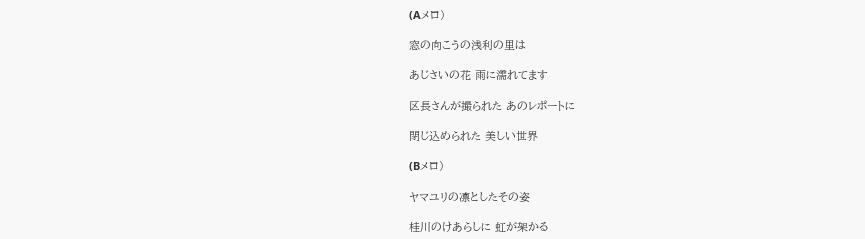(Aメロ)

窓の向こうの浅利の里は

あじさいの花 雨に濡れてます

区長さんが撮られた あのレポートに

閉じ込められた 美しい世界

(Bメロ)

ヤマユリの凛としたその姿

桂川のけあらしに 虹が架かる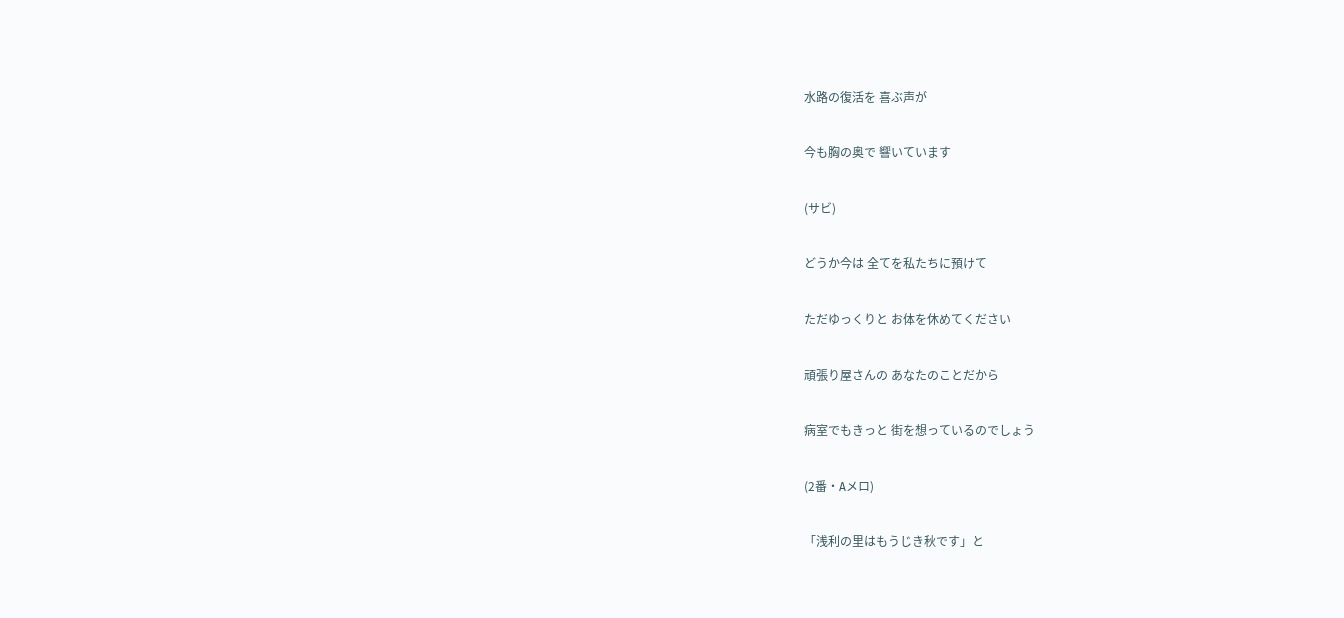水路の復活を 喜ぶ声が

今も胸の奥で 響いています

(サビ)

どうか今は 全てを私たちに預けて

ただゆっくりと お体を休めてください

頑張り屋さんの あなたのことだから

病室でもきっと 街を想っているのでしょう

(2番・Aメロ)

「浅利の里はもうじき秋です」と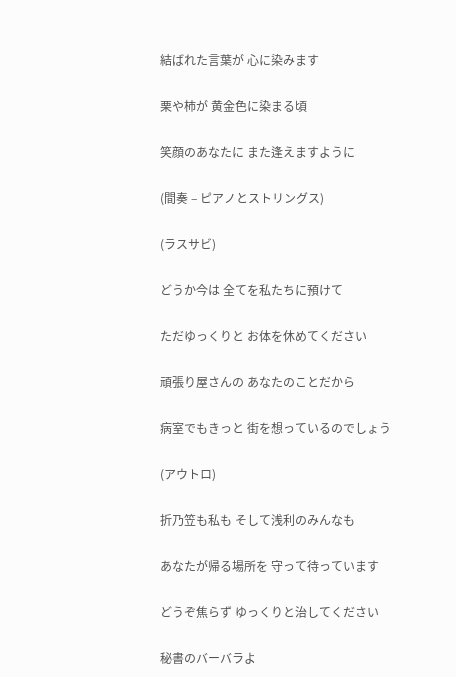結ばれた言葉が 心に染みます

栗や柿が 黄金色に染まる頃

笑顔のあなたに また逢えますように

(間奏 – ピアノとストリングス)

(ラスサビ)

どうか今は 全てを私たちに預けて

ただゆっくりと お体を休めてください

頑張り屋さんの あなたのことだから

病室でもきっと 街を想っているのでしょう

(アウトロ)

折乃笠も私も そして浅利のみんなも

あなたが帰る場所を 守って待っています

どうぞ焦らず ゆっくりと治してください

秘書のバーバラよ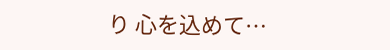り 心を込めて…